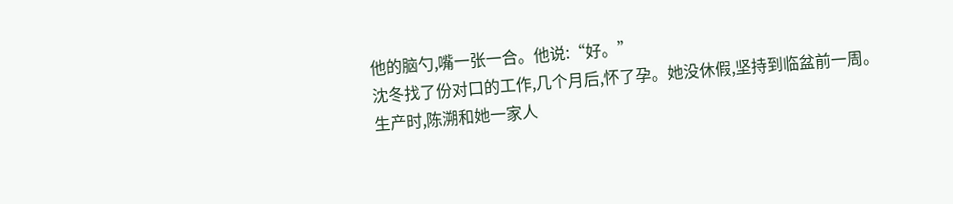他的脑勺,嘴一张一合。他说:“好。”
沈冬找了份对口的工作,几个月后,怀了孕。她没休假,坚持到临盆前一周。
生产时,陈溯和她一家人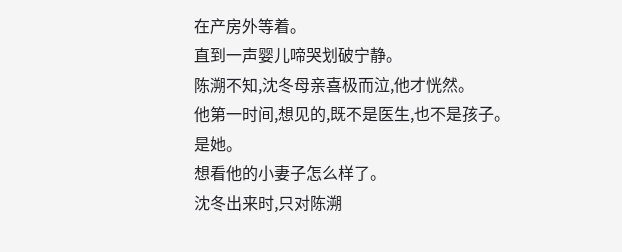在产房外等着。
直到一声婴儿啼哭划破宁静。
陈溯不知,沈冬母亲喜极而泣,他才恍然。
他第一时间,想见的,既不是医生,也不是孩子。
是她。
想看他的小妻子怎么样了。
沈冬出来时,只对陈溯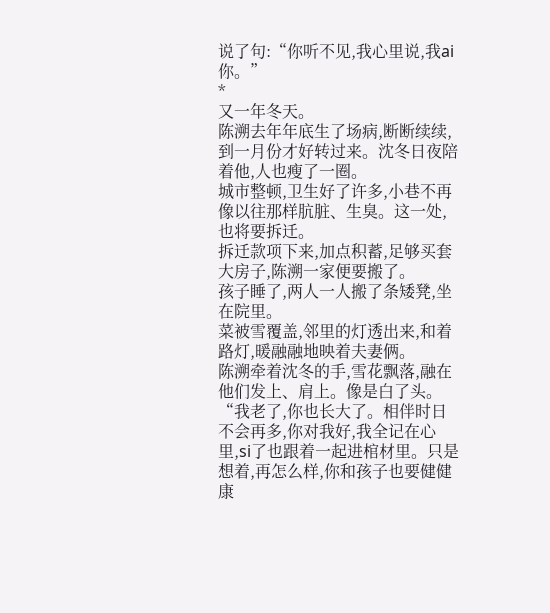说了句:“你听不见,我心里说,我ai你。”
*
又一年冬天。
陈溯去年年底生了场病,断断续续,到一月份才好转过来。沈冬日夜陪着他,人也瘦了一圈。
城市整顿,卫生好了许多,小巷不再像以往那样肮脏、生臭。这一处,也将要拆迁。
拆迁款项下来,加点积蓄,足够买套大房子,陈溯一家便要搬了。
孩子睡了,两人一人搬了条矮凳,坐在院里。
菜被雪覆盖,邻里的灯透出来,和着路灯,暖融融地映着夫妻俩。
陈溯牵着沈冬的手,雪花飘落,融在他们发上、肩上。像是白了头。
“我老了,你也长大了。相伴时日不会再多,你对我好,我全记在心里,si了也跟着一起进棺材里。只是想着,再怎么样,你和孩子也要健健康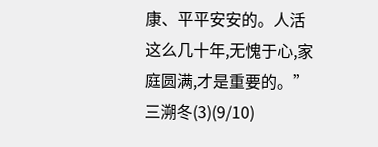康、平平安安的。人活这么几十年,无愧于心,家庭圆满,才是重要的。”
三溯冬(3)(9/10)